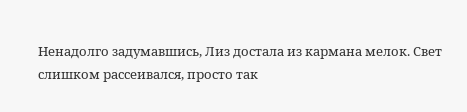Ненадолго задумавшись, Лиз достала из кармана мелок. Свет слишком рассеивался, просто так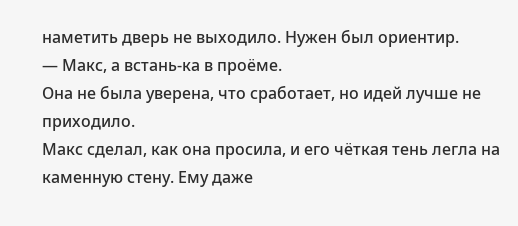наметить дверь не выходило. Нужен был ориентир.
— Макс, а встань-ка в проёме.
Она не была уверена, что сработает, но идей лучше не приходило.
Макс сделал, как она просила, и его чёткая тень легла на каменную стену. Ему даже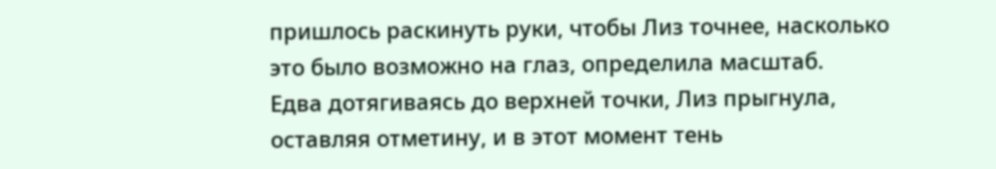пришлось раскинуть руки, чтобы Лиз точнее, насколько это было возможно на глаз, определила масштаб.
Едва дотягиваясь до верхней точки, Лиз прыгнула, оставляя отметину, и в этот момент тень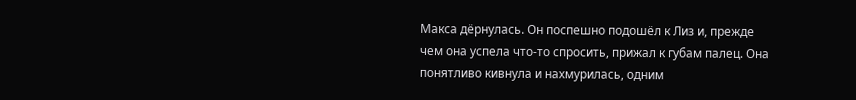Макса дёрнулась. Он поспешно подошёл к Лиз и, прежде чем она успела что-то спросить, прижал к губам палец. Она понятливо кивнула и нахмурилась, одним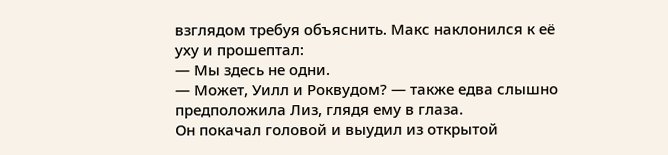взглядом требуя объяснить. Макс наклонился к её уху и прошептал:
— Мы здесь не одни.
— Может, Уилл и Роквудом? — также едва слышно предположила Лиз, глядя ему в глаза.
Он покачал головой и выудил из открытой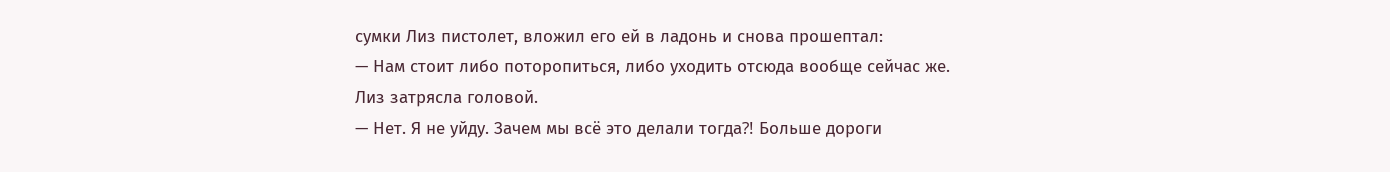сумки Лиз пистолет, вложил его ей в ладонь и снова прошептал:
— Нам стоит либо поторопиться, либо уходить отсюда вообще сейчас же.
Лиз затрясла головой.
— Нет. Я не уйду. Зачем мы всё это делали тогда⁈ Больше дороги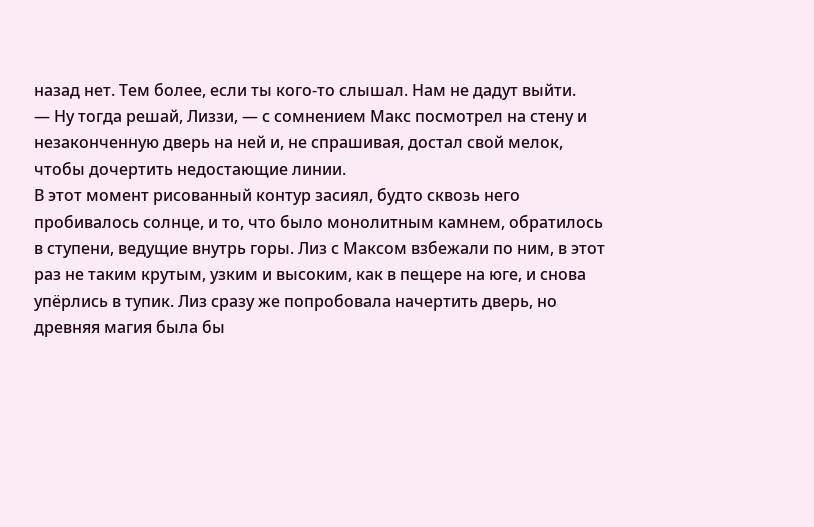назад нет. Тем более, если ты кого-то слышал. Нам не дадут выйти.
— Ну тогда решай, Лиззи, — с сомнением Макс посмотрел на стену и незаконченную дверь на ней и, не спрашивая, достал свой мелок, чтобы дочертить недостающие линии.
В этот момент рисованный контур засиял, будто сквозь него пробивалось солнце, и то, что было монолитным камнем, обратилось в ступени, ведущие внутрь горы. Лиз с Максом взбежали по ним, в этот раз не таким крутым, узким и высоким, как в пещере на юге, и снова упёрлись в тупик. Лиз сразу же попробовала начертить дверь, но древняя магия была бы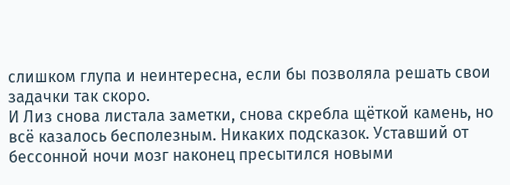слишком глупа и неинтересна, если бы позволяла решать свои задачки так скоро.
И Лиз снова листала заметки, снова скребла щёткой камень, но всё казалось бесполезным. Никаких подсказок. Уставший от бессонной ночи мозг наконец пресытился новыми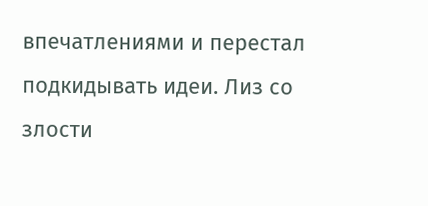впечатлениями и перестал подкидывать идеи. Лиз со злости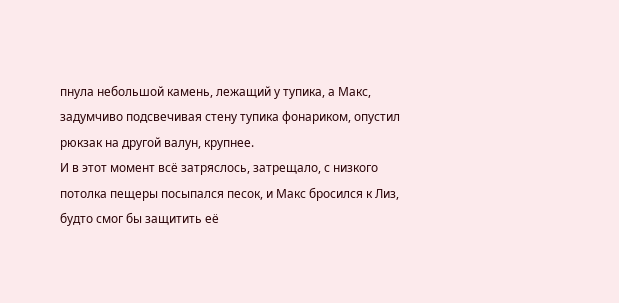пнула небольшой камень, лежащий у тупика, а Макс, задумчиво подсвечивая стену тупика фонариком, опустил рюкзак на другой валун, крупнее.
И в этот момент всё затряслось, затрещало, с низкого потолка пещеры посыпался песок, и Макс бросился к Лиз, будто смог бы защитить её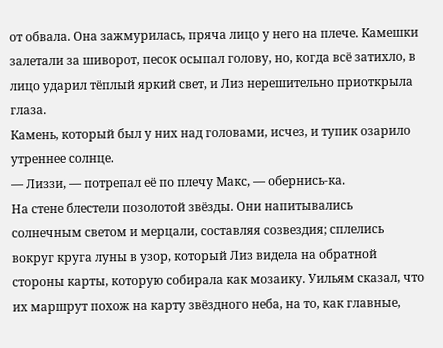от обвала. Она зажмурилась, пряча лицо у него на плече. Камешки залетали за шиворот, песок осыпал голову, но, когда всё затихло, в лицо ударил тёплый яркий свет, и Лиз нерешительно приоткрыла глаза.
Камень, который был у них над головами, исчез, и тупик озарило утреннее солнце.
— Лиззи, — потрепал её по плечу Макс, — обернись-ка.
На стене блестели позолотой звёзды. Они напитывались солнечным светом и мерцали, составляя созвездия; сплелись вокруг круга луны в узор, который Лиз видела на обратной стороны карты, которую собирала как мозаику. Уильям сказал, что их маршрут похож на карту звёздного неба, на то, как главные,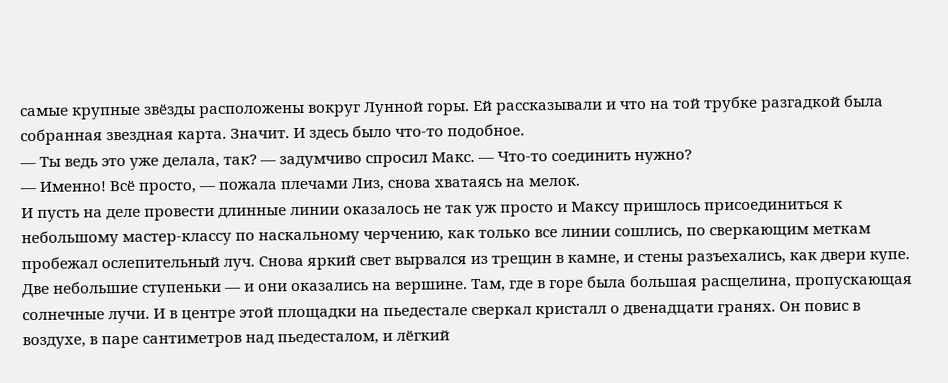самые крупные звёзды расположены вокруг Лунной горы. Ей рассказывали и что на той трубке разгадкой была собранная звездная карта. Значит. И здесь было что-то подобное.
— Ты ведь это уже делала, так? — задумчиво спросил Макс. — Что-то соединить нужно?
— Именно! Всё просто, — пожала плечами Лиз, снова хватаясь на мелок.
И пусть на деле провести длинные линии оказалось не так уж просто и Максу пришлось присоединиться к небольшому мастер-классу по наскальному черчению, как только все линии сошлись, по сверкающим меткам пробежал ослепительный луч. Снова яркий свет вырвался из трещин в камне, и стены разъехались, как двери купе.
Две небольшие ступеньки — и они оказались на вершине. Там, где в горе была большая расщелина, пропускающая солнечные лучи. И в центре этой площадки на пьедестале сверкал кристалл о двенадцати гранях. Он повис в воздухе, в паре сантиметров над пьедесталом, и лёгкий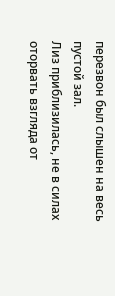перезвон был слышен на весь пустой зал.
Лиз приблизилась, не в силах оторвать взгляда от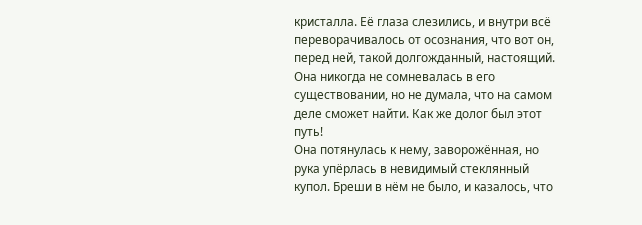кристалла. Её глаза слезились, и внутри всё переворачивалось от осознания, что вот он, перед ней, такой долгожданный, настоящий. Она никогда не сомневалась в его существовании, но не думала, что на самом деле сможет найти. Как же долог был этот путь!
Она потянулась к нему, заворожённая, но рука упёрлась в невидимый стеклянный купол. Бреши в нём не было, и казалось, что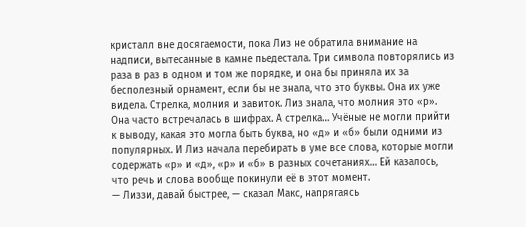кристалл вне досягаемости, пока Лиз не обратила внимание на надписи, вытесанные в камне пьедестала. Три символа повторялись из раза в раз в одном и том же порядке, и она бы приняла их за бесполезный орнамент, если бы не знала, что это буквы. Она их уже видела. Стрелка, молния и завиток. Лиз знала, что молния это «р». Она часто встречалась в шифрах. А стрелка… Учёные не могли прийти к выводу, какая это могла быть буква, но «д» и «б» были одними из популярных. И Лиз начала перебирать в уме все слова, которые могли содержать «р» и «д», «р» и «б» в разных сочетаниях… Ей казалось, что речь и слова вообще покинули её в этот момент.
— Лиззи, давай быстрее, — сказал Макс, напрягаясь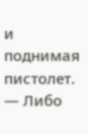и поднимая пистолет. — Либо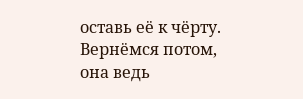оставь её к чёрту. Вернёмся потом, она ведь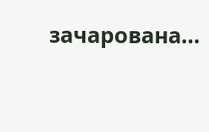зачарована…